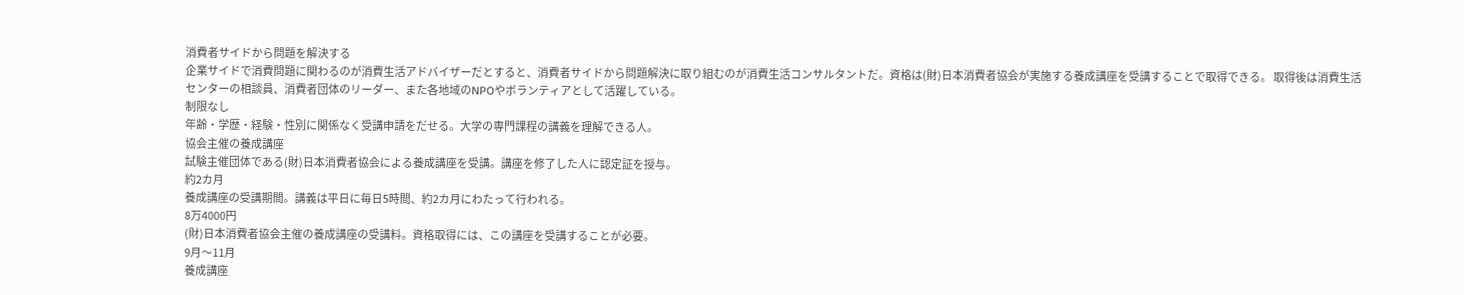消費者サイドから問題を解決する
企業サイドで消費問題に関わるのが消費生活アドバイザーだとすると、消費者サイドから問題解決に取り組むのが消費生活コンサルタントだ。資格は(財)日本消費者協会が実施する養成講座を受講することで取得できる。 取得後は消費生活センターの相談員、消費者団体のリーダー、また各地域のNPOやボランティアとして活躍している。
制限なし
年齢・学歴・経験・性別に関係なく受講申請をだせる。大学の専門課程の講義を理解できる人。
協会主催の養成講座
試験主催団体である(財)日本消費者協会による養成講座を受講。講座を修了した人に認定証を授与。
約2カ月
養成講座の受講期間。講義は平日に毎日5時間、約2カ月にわたって行われる。
8万4000円
(財)日本消費者協会主催の養成講座の受講料。資格取得には、この講座を受講することが必要。
9月〜11月
養成講座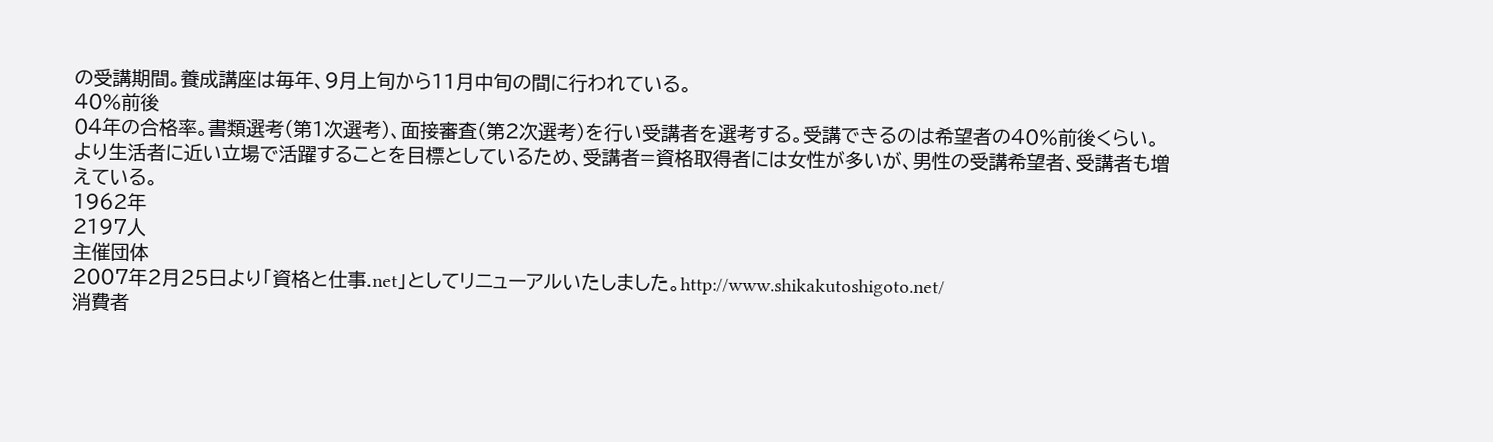の受講期間。養成講座は毎年、9月上旬から11月中旬の間に行われている。
40%前後
04年の合格率。書類選考(第1次選考)、面接審査(第2次選考)を行い受講者を選考する。受講できるのは希望者の40%前後くらい。
より生活者に近い立場で活躍することを目標としているため、受講者=資格取得者には女性が多いが、男性の受講希望者、受講者も増えている。
1962年
2197人
主催団体
2007年2月25日より「資格と仕事.net」としてリニューアルいたしました。http://www.shikakutoshigoto.net/
消費者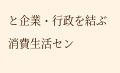と企業・行政を結ぶ
消費生活セン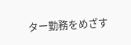ター勤務をめざす